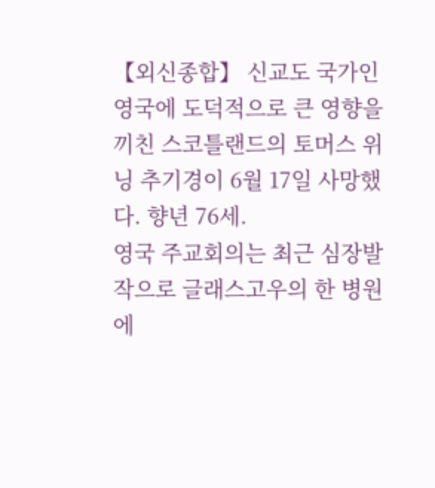【외신종합】 신교도 국가인 영국에 도덕적으로 큰 영향을 끼친 스코틀랜드의 토머스 위닝 추기경이 6월 17일 사망했다. 향년 76세.
영국 주교회의는 최근 심장발작으로 글래스고우의 한 병원에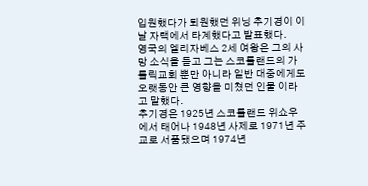입원했다가 퇴원했던 위닝 추기경이 이날 자택에서 타계했다고 발표했다.
영국의 엘리자베스 2세 여왕은 그의 사망 소식을 듣고 그는 스코틀랜드의 가톨릭교회 뿐만 아니라 일반 대중에게도 오랫동안 큰 영향을 미쳤던 인물 이라고 말했다.
추기경은 1925년 스코틀랜드 위쇼우에서 태어나 1948년 사제로 1971년 주교로 서품됐으며 1974년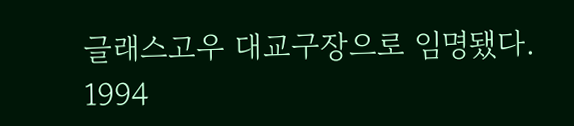글래스고우 대교구장으로 임명됐다. 1994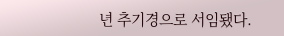년 추기경으로 서임됐다.